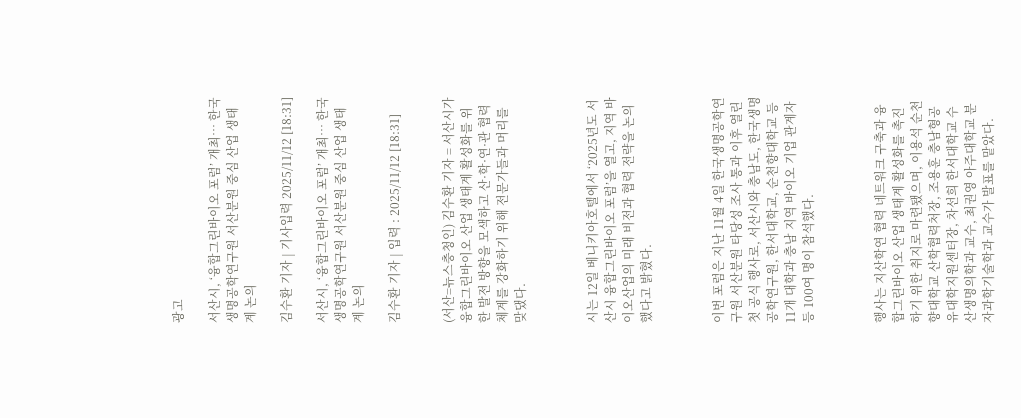광고

서산시, ‘융합그린바이오 포럼’ 개최… 한국생명공학연구원 서산분원 중심 산업 생태계 논의

김수환 기자 | 기사입력 2025/11/12 [18:31]

서산시, ‘융합그린바이오 포럼’ 개최… 한국생명공학연구원 서산분원 중심 산업 생태계 논의

김수환 기자 | 입력 : 2025/11/12 [18:31]


(서산=뉴스충청인) 김수환 기자 = 서산시가 융합그린바이오 산업 생태계 활성화를 위한 발전 방향을 모색하고 산·학·연·관 협력체계를 강화하기 위해 전문가들과 머리를 맞댔다.



시는 12일 베니키아호텔에서 ‘2025년도 서산시 융합그린바이오 포럼’을 열고, 지역 바이오산업의 미래 비전과 협력 전략을 논의했다고 밝혔다.



이번 포럼은 지난 11월 4일 한국생명공학연구원 서산분원 타당성 조사 통과 이후 열린 첫 공식 행사로, 서산시와 충남도, 한국생명공학연구원, 한서대학교, 순천향대학교 등 11개 대학과 충남 지역 바이오 기업 관계자 등 100여 명이 참석했다.



행사는 지산학연 협력 네트워크 구축과 융합그린바이오 산업 생태계 활성화를 촉진하기 위한 취지로 마련됐으며, 이용석 순천향대학교 산학협력처장, 조용훈 충남형공유대학지원센터장, 차선희 한서대학교 수산생명의학과 교수, 최권영 아주대학교 분자과학기술학과 교수가 발표를 맡았다.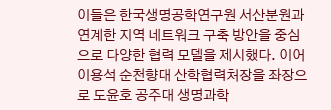이들은 한국생명공학연구원 서산분원과 연계한 지역 네트워크 구축 방안을 중심으로 다양한 협력 모델을 제시했다. 이어 이용석 순천향대 산학협력처장을 좌장으로 도윤호 공주대 생명과학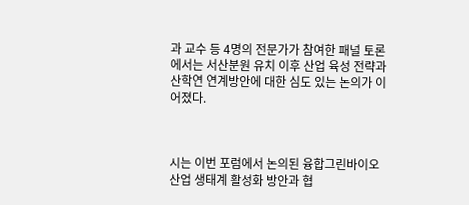과 교수 등 4명의 전문가가 참여한 패널 토론에서는 서산분원 유치 이후 산업 육성 전략과 산학연 연계방안에 대한 심도 있는 논의가 이어졌다.



시는 이번 포럼에서 논의된 융합그린바이오 산업 생태계 활성화 방안과 협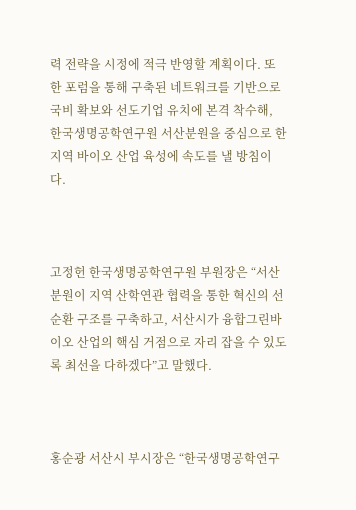력 전략을 시정에 적극 반영할 계획이다. 또한 포럼을 통해 구축된 네트워크를 기반으로 국비 확보와 선도기업 유치에 본격 착수해, 한국생명공학연구원 서산분원을 중심으로 한 지역 바이오 산업 육성에 속도를 낼 방침이다.



고정헌 한국생명공학연구원 부원장은 “서산분원이 지역 산학연관 협력을 통한 혁신의 선순환 구조를 구축하고, 서산시가 융합그린바이오 산업의 핵심 거점으로 자리 잡을 수 있도록 최선을 다하겠다”고 말했다.



홍순광 서산시 부시장은 “한국생명공학연구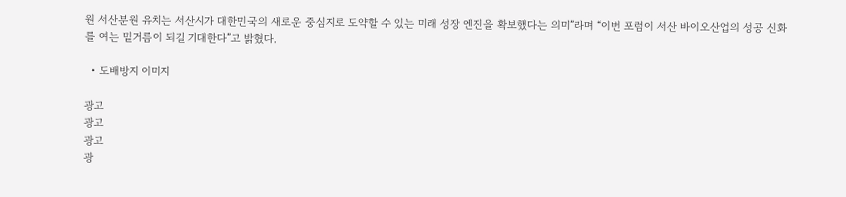원 서산분원 유치는 서산시가 대한민국의 새로운 중심지로 도약할 수 있는 미래 성장 엔진을 확보했다는 의미”라며 “이번 포럼이 서산 바이오산업의 성공 신화를 여는 밑거름이 되길 기대한다”고 밝혔다.

  • 도배방지 이미지

광고
광고
광고
광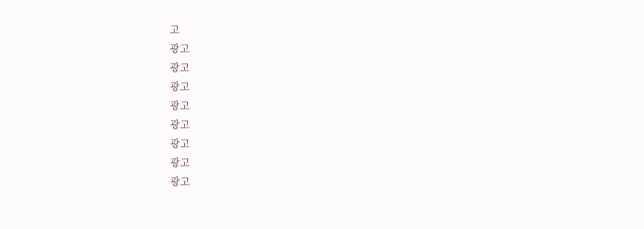고
광고
광고
광고
광고
광고
광고
광고
광고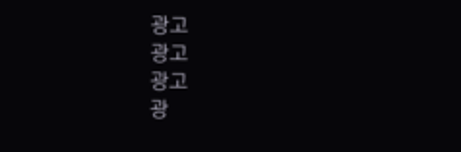광고
광고
광고
광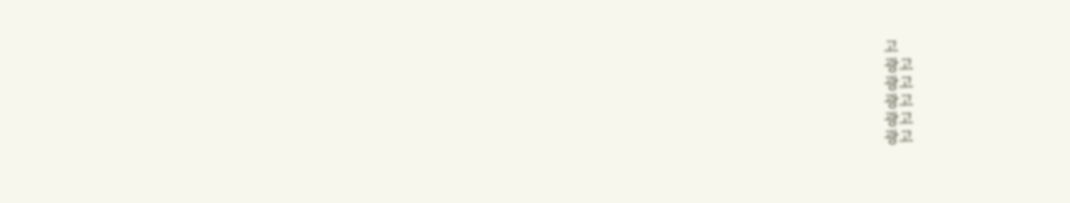고
광고
광고
광고
광고
광고